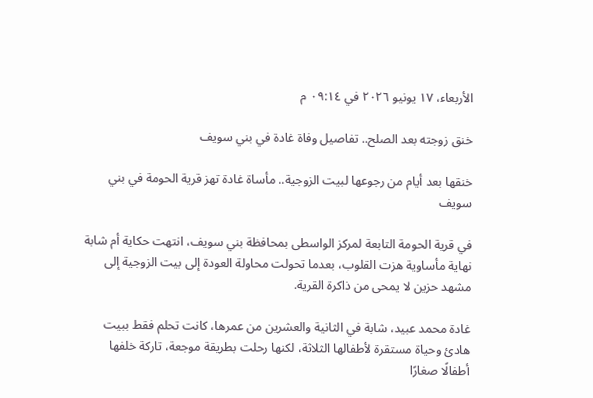الأربعاء، ١٧ يونيو ٢٠٢٦ في ٠٩:١٤ م

خنق زوجته بعد الصلح.. تفاصيل وفاة غادة في بني سويف

خنقها بعد أيام من رجوعها لبيت الزوجية.. مأساة غادة تهز قرية الحومة في بني سويف

في قرية الحومة التابعة لمركز الواسطى بمحافظة بني سويف، انتهت حكاية أم شابة نهاية مأساوية هزت القلوب، بعدما تحولت محاولة العودة إلى بيت الزوجية إلى مشهد حزين لا يمحى من ذاكرة القرية.

غادة محمد عبيد، شابة في الثانية والعشرين من عمرها، كانت تحلم فقط ببيت هادئ وحياة مستقرة لأطفالها الثلاثة، لكنها رحلت بطريقة موجعة، تاركة خلفها أطفالًا صغارًا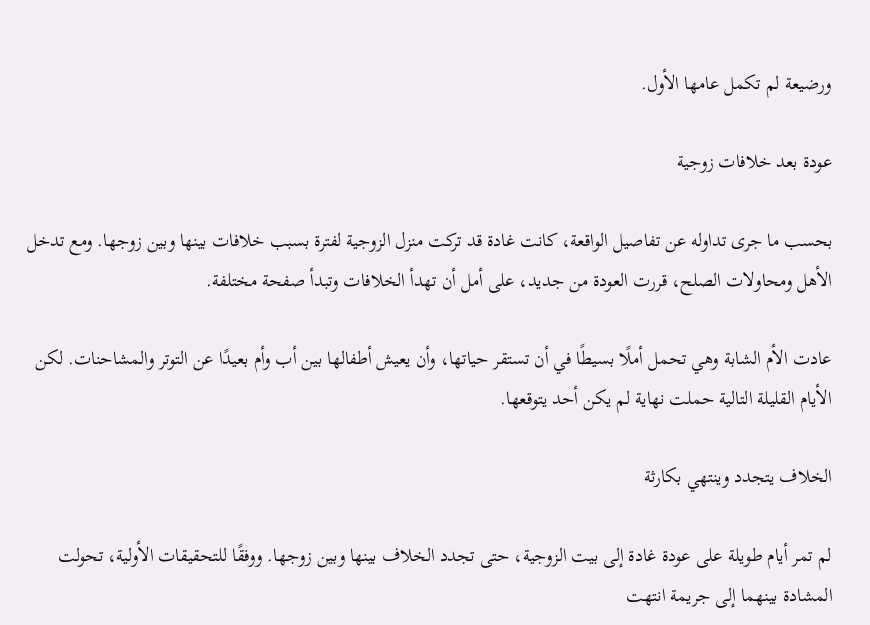ورضيعة لم تكمل عامها الأول.

عودة بعد خلافات زوجية

بحسب ما جرى تداوله عن تفاصيل الواقعة، كانت غادة قد تركت منزل الزوجية لفترة بسبب خلافات بينها وبين زوجها. ومع تدخل الأهل ومحاولات الصلح، قررت العودة من جديد، على أمل أن تهدأ الخلافات وتبدأ صفحة مختلفة.

عادت الأم الشابة وهي تحمل أملًا بسيطًا في أن تستقر حياتها، وأن يعيش أطفالها بين أب وأم بعيدًا عن التوتر والمشاحنات. لكن الأيام القليلة التالية حملت نهاية لم يكن أحد يتوقعها.

الخلاف يتجدد وينتهي بكارثة

لم تمر أيام طويلة على عودة غادة إلى بيت الزوجية، حتى تجدد الخلاف بينها وبين زوجها. ووفقًا للتحقيقات الأولية، تحولت المشادة بينهما إلى جريمة انتهت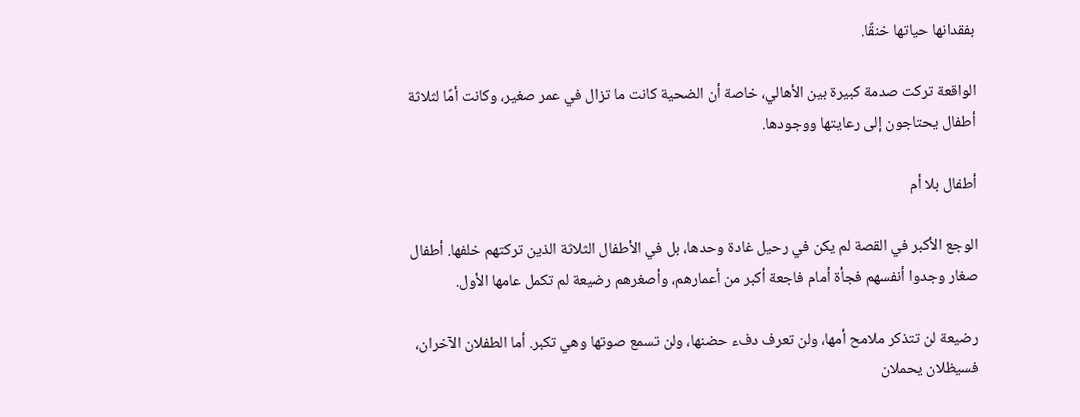بفقدانها حياتها خنقًا.

الواقعة تركت صدمة كبيرة بين الأهالي، خاصة أن الضحية كانت ما تزال في عمر صغير، وكانت أمًا لثلاثة أطفال يحتاجون إلى رعايتها ووجودها.

أطفال بلا أم

الوجع الأكبر في القصة لم يكن في رحيل غادة وحدها، بل في الأطفال الثلاثة الذين تركتهم خلفها. أطفال صغار وجدوا أنفسهم فجأة أمام فاجعة أكبر من أعمارهم، وأصغرهم رضيعة لم تكمل عامها الأول.

رضيعة لن تتذكر ملامح أمها، ولن تعرف دفء حضنها، ولن تسمع صوتها وهي تكبر. أما الطفلان الآخران، فسيظلان يحملان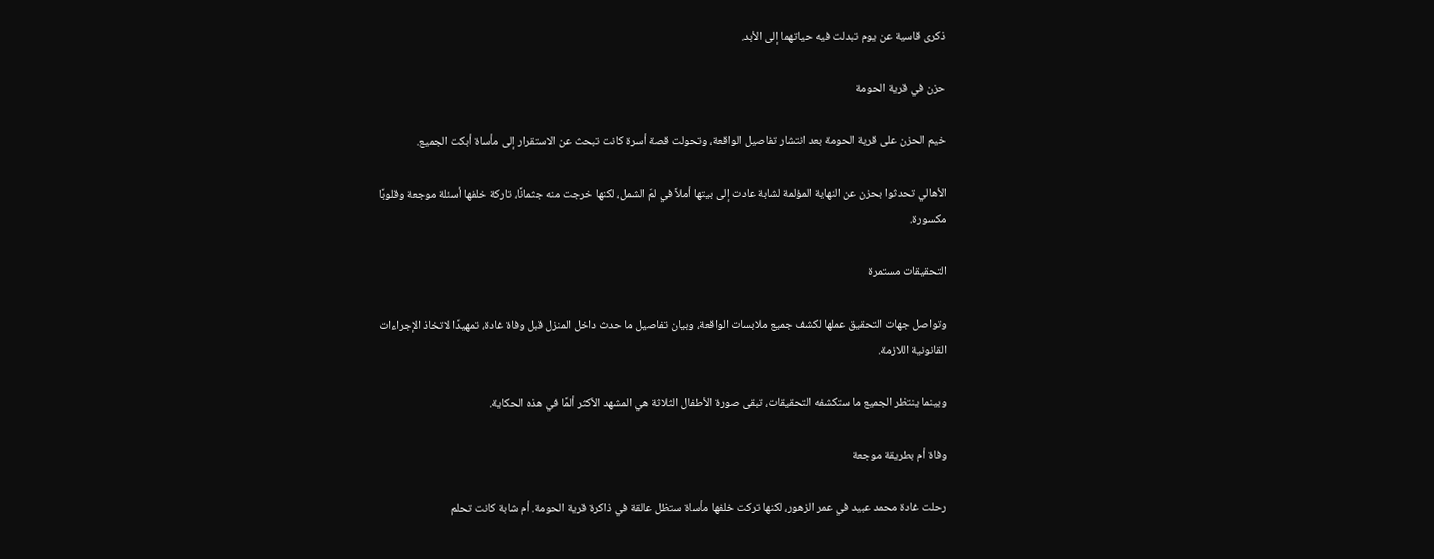ذكرى قاسية عن يوم تبدلت فيه حياتهما إلى الأبد.

حزن في قرية الحومة

خيم الحزن على قرية الحومة بعد انتشار تفاصيل الواقعة، وتحولت قصة أسرة كانت تبحث عن الاستقرار إلى مأساة أبكت الجميع.

الأهالي تحدثوا بحزن عن النهاية المؤلمة لشابة عادت إلى بيتها أملاً في لمّ الشمل، لكنها خرجت منه جثمانًا، تاركة خلفها أسئلة موجعة وقلوبًا مكسورة.

التحقيقات مستمرة

وتواصل جهات التحقيق عملها لكشف جميع ملابسات الواقعة، وبيان تفاصيل ما حدث داخل المنزل قبل وفاة غادة، تمهيدًا لاتخاذ الإجراءات القانونية اللازمة.

وبينما ينتظر الجميع ما ستكشفه التحقيقات، تبقى صورة الأطفال الثلاثة هي المشهد الأكثر ألمًا في هذه الحكاية.

وفاة أم بطريقة موجعة

رحلت غادة محمد عبيد في عمر الزهور، لكنها تركت خلفها مأساة ستظل عالقة في ذاكرة قرية الحومة. أم شابة كانت تحلم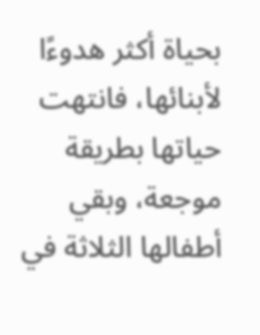بحياة أكثر هدوءًا لأبنائها، فانتهت حياتها بطريقة موجعة، وبقي أطفالها الثلاثة في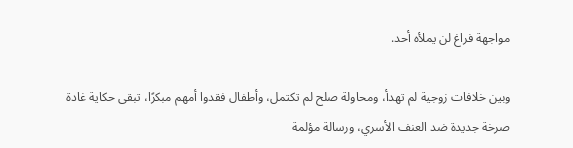مواجهة فراغ لن يملأه أحد.

وبين خلافات زوجية لم تهدأ، ومحاولة صلح لم تكتمل، وأطفال فقدوا أمهم مبكرًا، تبقى حكاية غادة صرخة جديدة ضد العنف الأسري، ورسالة مؤلمة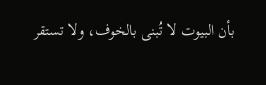بأن البيوت لا تُبنى بالخوف، ولا تستقر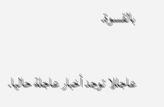بالقسوة.

عاجللا توجد أخبار عاجلة حاليا.